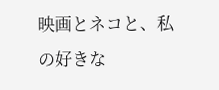映画とネコと、私の好きな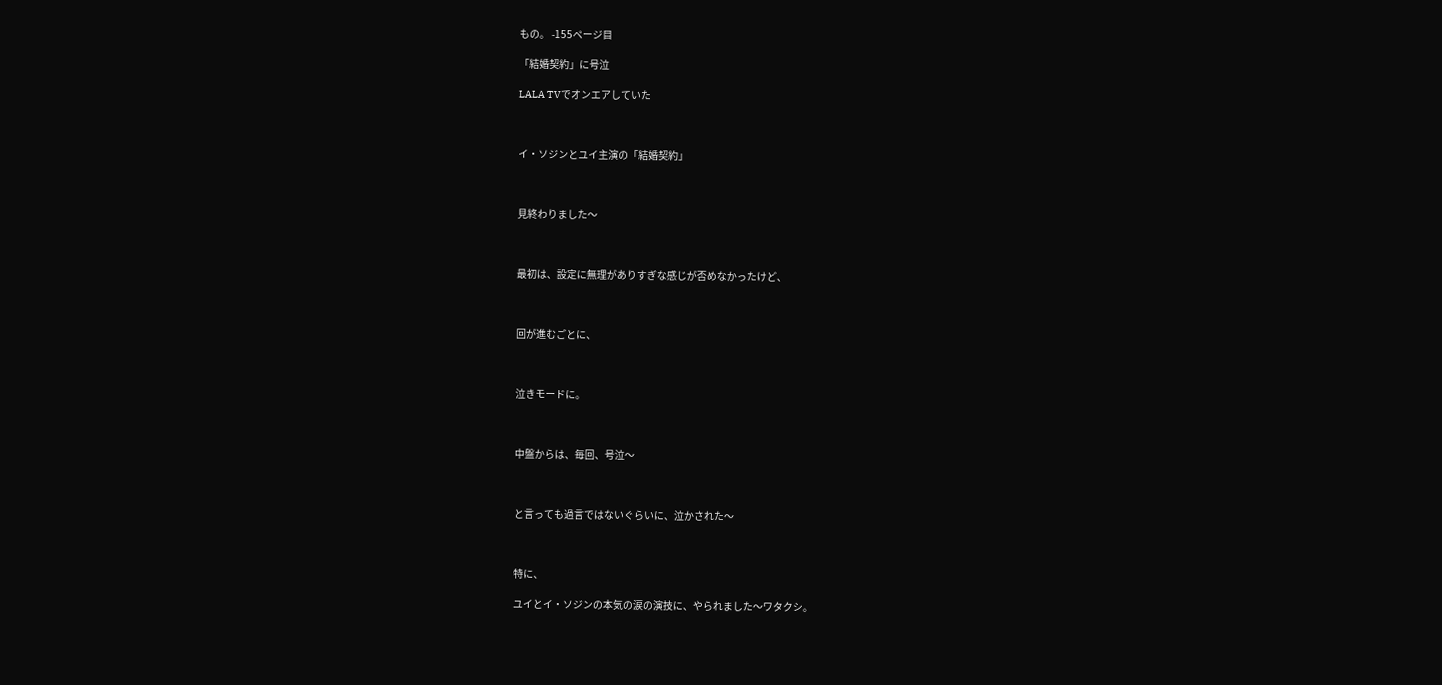もの。 -155ページ目

「結婚契約」に号泣

LALA TVでオンエアしていた



イ・ソジンとユイ主演の「結婚契約」



見終わりました〜



最初は、設定に無理がありすぎな感じが否めなかったけど、



回が進むごとに、



泣きモードに。



中盤からは、毎回、号泣〜



と言っても過言ではないぐらいに、泣かされた〜



特に、

ユイとイ・ソジンの本気の涙の演技に、やられました〜ワタクシ。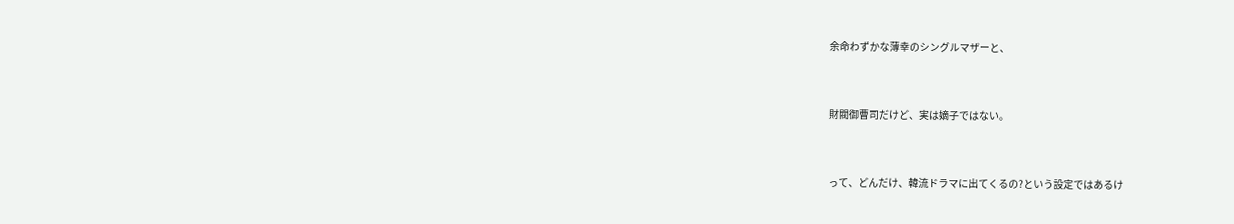余命わずかな薄幸のシングルマザーと、



財閥御曹司だけど、実は嫡子ではない。



って、どんだけ、韓流ドラマに出てくるの?という設定ではあるけ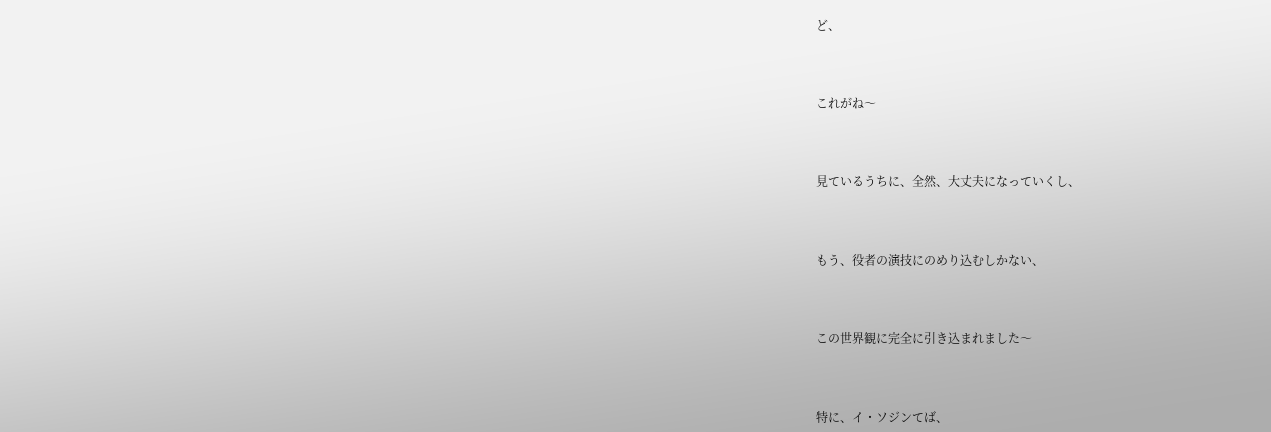ど、



これがね〜



見ているうちに、全然、大丈夫になっていくし、



もう、役者の演技にのめり込むしかない、



この世界観に完全に引き込まれました〜



特に、イ・ソジンてば、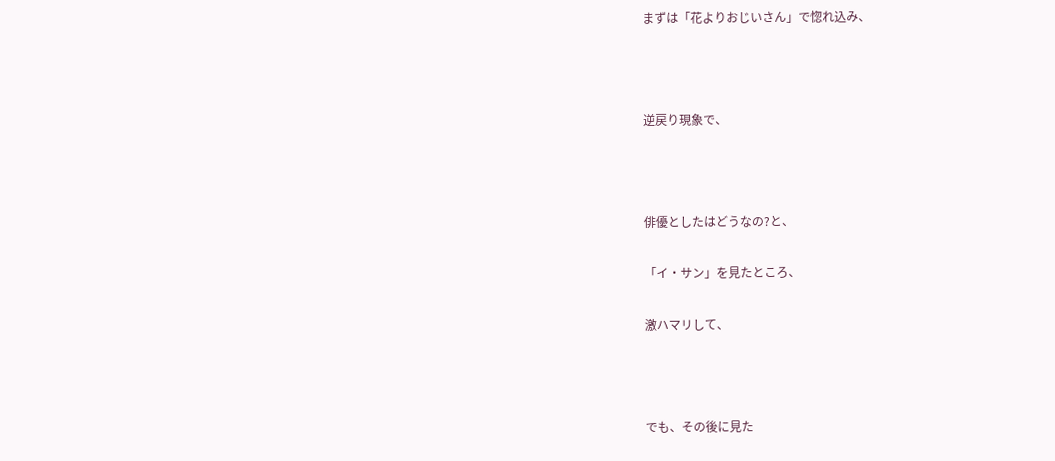まずは「花よりおじいさん」で惚れ込み、



逆戻り現象で、



俳優としたはどうなの?と、

「イ・サン」を見たところ、

激ハマリして、



でも、その後に見た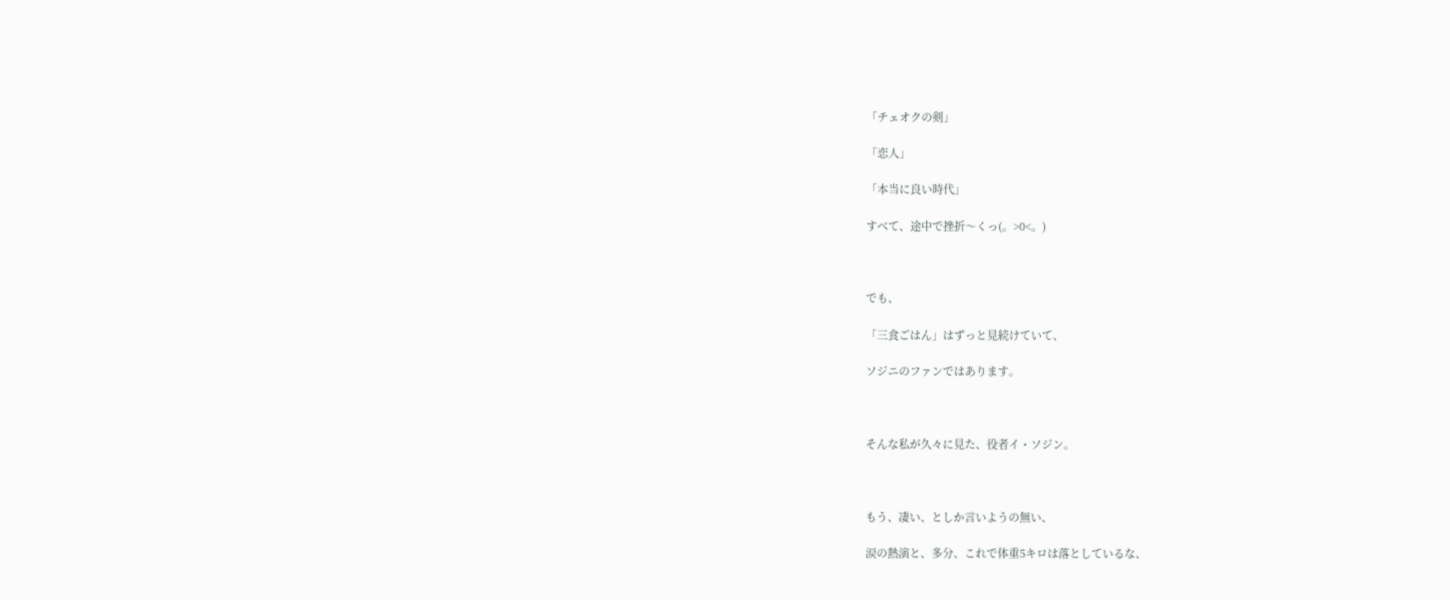「チェオクの剣」

「恋人」

「本当に良い時代」

すべて、途中で挫折〜くっ(。>0<。)



でも、

「三食ごはん」はずっと見続けていて、

ソジニのファンではあります。



そんな私が久々に見た、役者イ・ソジン。



もう、凄い、としか言いようの無い、

涙の熱演と、多分、これで体重5キロは落としているな、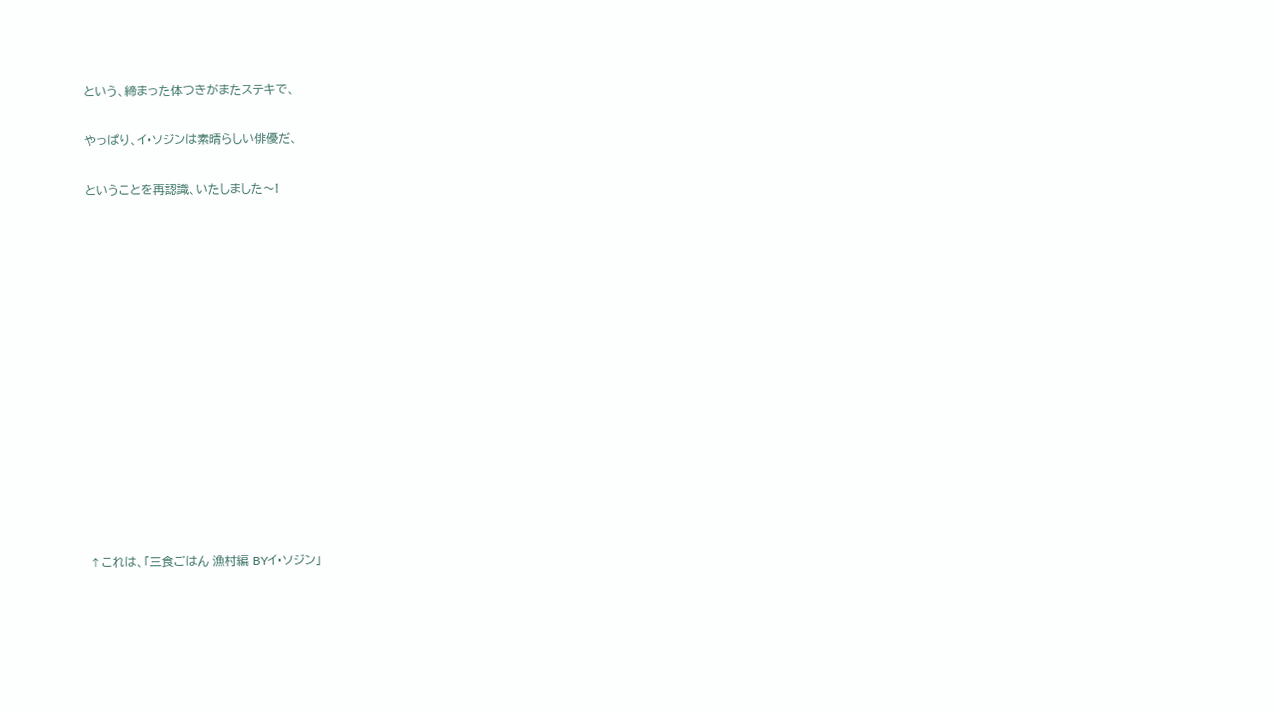という、締まった体つきがまたステキで、

やっぱり、イ・ソジンは素晴らしい俳優だ、

ということを再認識、いたしました〜!














↑これは、「三食ごはん 漁村編 BYイ・ソジン」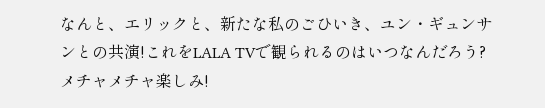なんと、エリックと、新たな私のごひいき、ユン・ギュンサンとの共演!これをLALA TVで観られるのはいつなんだろう?メチャメチャ楽しみ!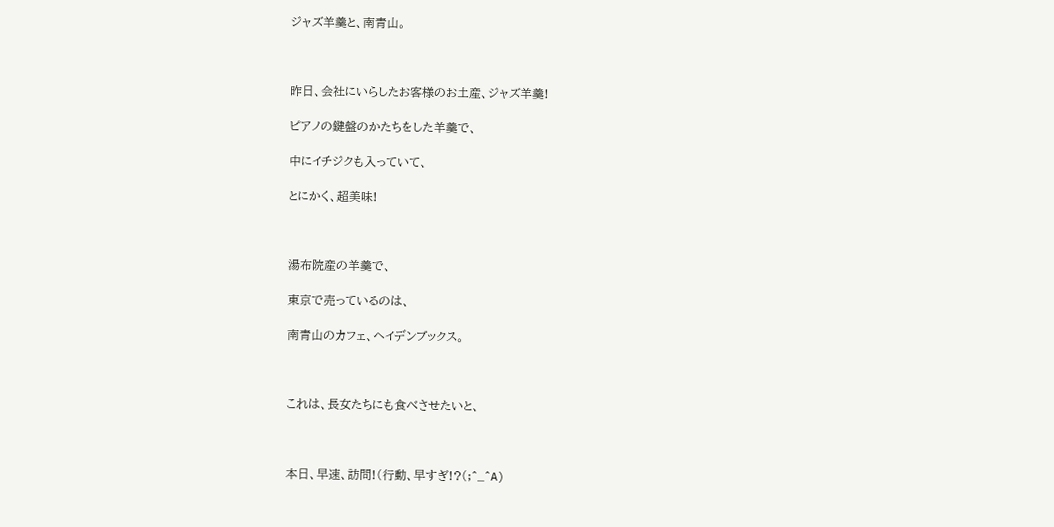ジャズ羊羹と、南青山。



昨日、会社にいらしたお客様のお土産、ジャズ羊羹!

ピアノの鍵盤のかたちをした羊羹で、

中にイチジクも入っていて、

とにかく、超美味!



湯布院産の羊羹で、

東京で売っているのは、

南青山のカフェ、ヘイデンブックス。



これは、長女たちにも食べさせたいと、



本日、早速、訪問!(行動、早すぎ!?(;^_^A)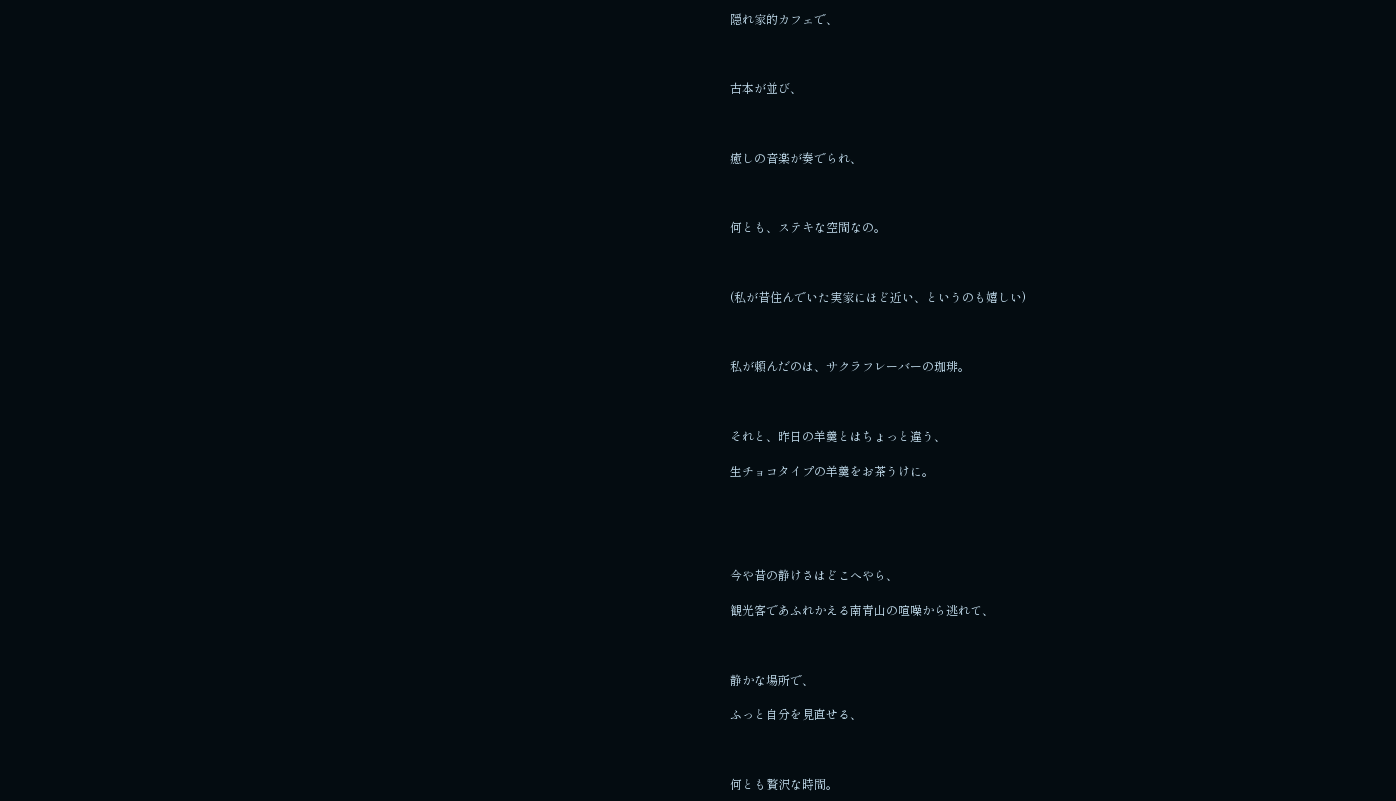隠れ家的カフェで、



古本が並び、



癒しの音楽が奏でられ、



何とも、ステキな空間なの。



(私が昔住んでいた実家にほど近い、というのも嬉しい)



私が頼んだのは、サクラフレーバーの珈琲。



それと、昨日の羊羹とはちょっと違う、

生チョコタイプの羊羹をお茶うけに。





今や昔の静けさはどこへやら、

観光客であふれかえる南青山の喧噪から逃れて、



静かな場所で、

ふっと自分を見直せる、



何とも贅沢な時間。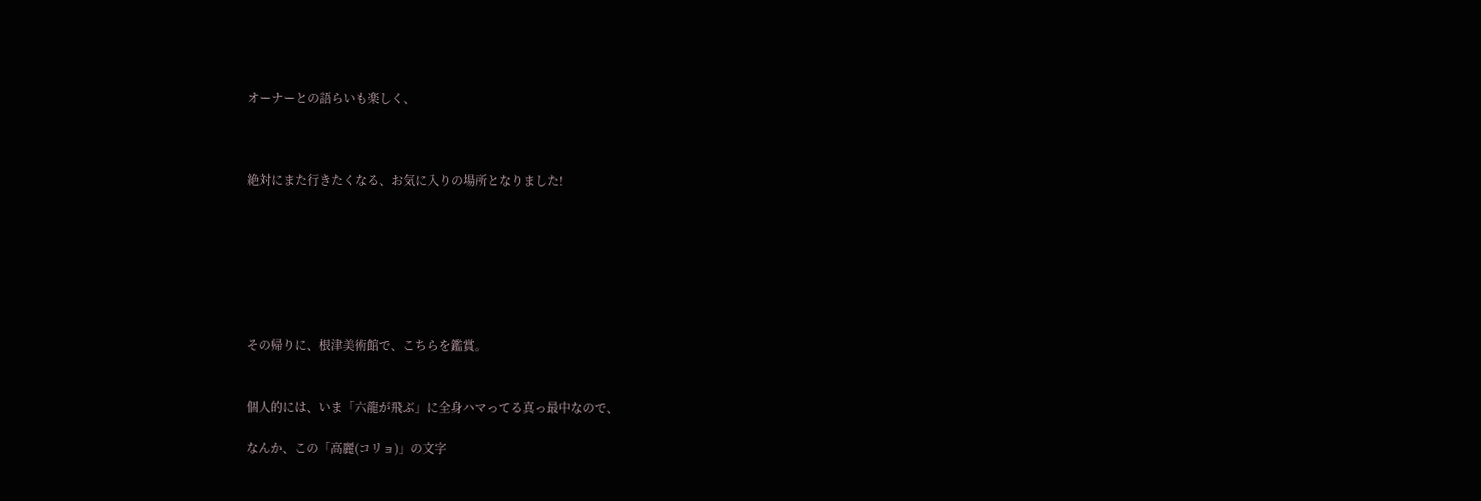オーナーとの語らいも楽しく、



絶対にまた行きたくなる、お気に入りの場所となりました!







その帰りに、根津美術館で、こちらを鑑賞。


個人的には、いま「六龍が飛ぶ」に全身ハマってる真っ最中なので、

なんか、この「高麗(コリョ)」の文字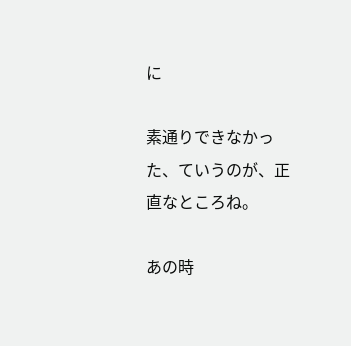に

素通りできなかった、ていうのが、正直なところね。

あの時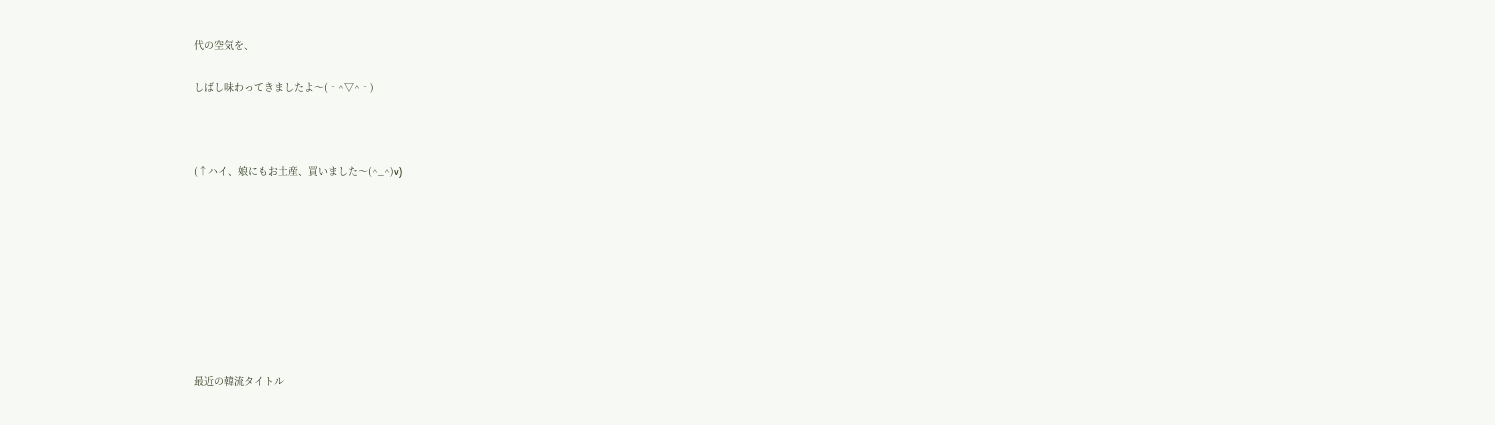代の空気を、

しばし味わってきましたよ〜(‐^▽^‐)



(↑ハイ、娘にもお土産、買いました〜(^_^)v)









最近の韓流タイトル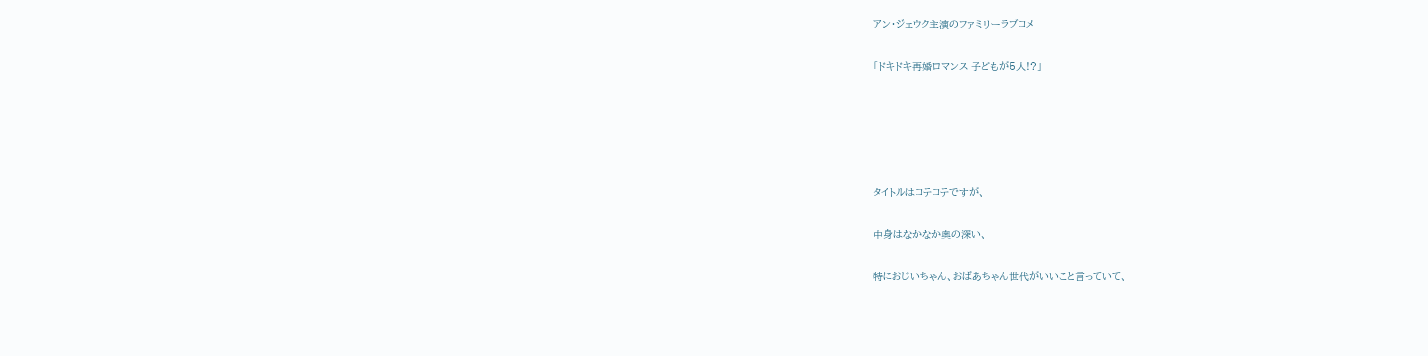アン・ジェウク主演のファミリーラブコメ

「ドキドキ再婚ロマンス 子どもが5人!?」





タイトルはコテコテですが、

中身はなかなか奥の深い、

特におじいちゃん、おばあちゃん世代がいいこと言っていて、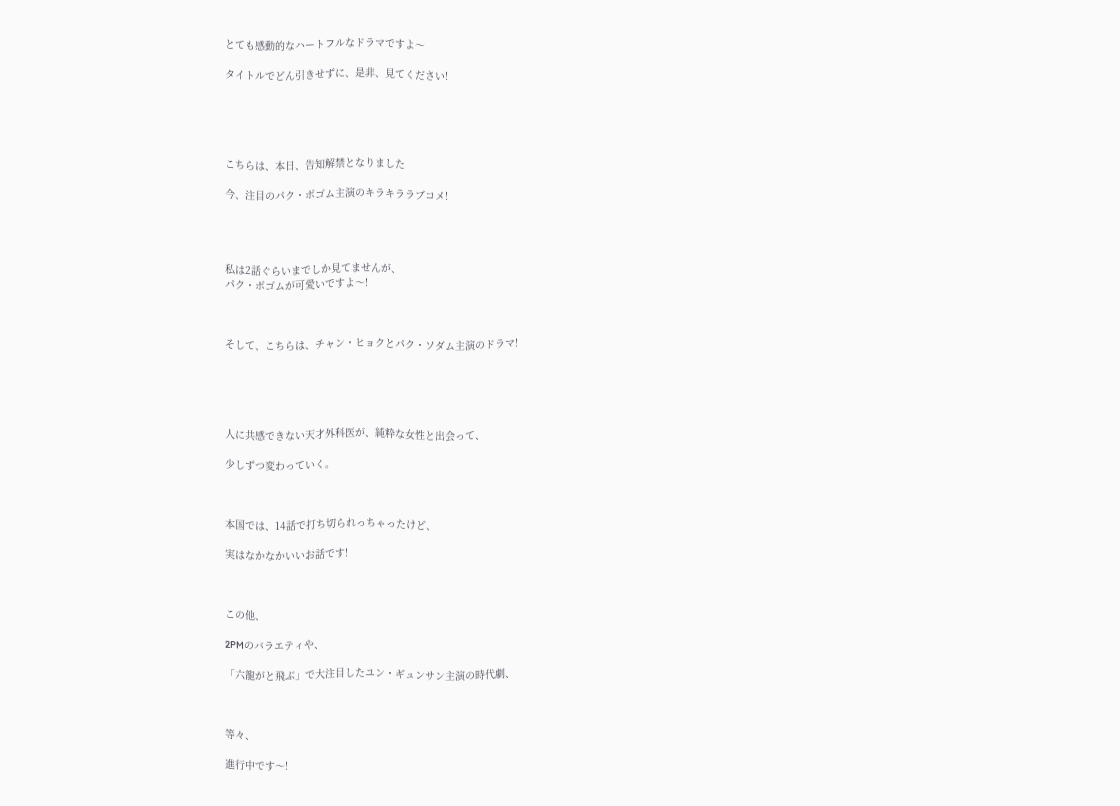とても感動的なハートフルなドラマですよ〜

タイトルでどん引きせずに、是非、見てください!





こちらは、本日、告知解禁となりました

今、注目のパク・ボゴム主演のキラキララブコメ!




私は2話ぐらいまでしか見てませんが、
パク・ボゴムが可愛いですよ〜!



そして、こちらは、チャン・ヒョクとパク・ソダム主演のドラマ!





人に共感できない天才外科医が、純粋な女性と出会って、

少しずつ変わっていく。



本国では、14話で打ち切られっちゃったけど、

実はなかなかいいお話です!



この他、

2PMのバラエティや、

「六龍がと飛ぶ」で大注目したユン・ギュンサン主演の時代劇、



等々、

進行中です〜!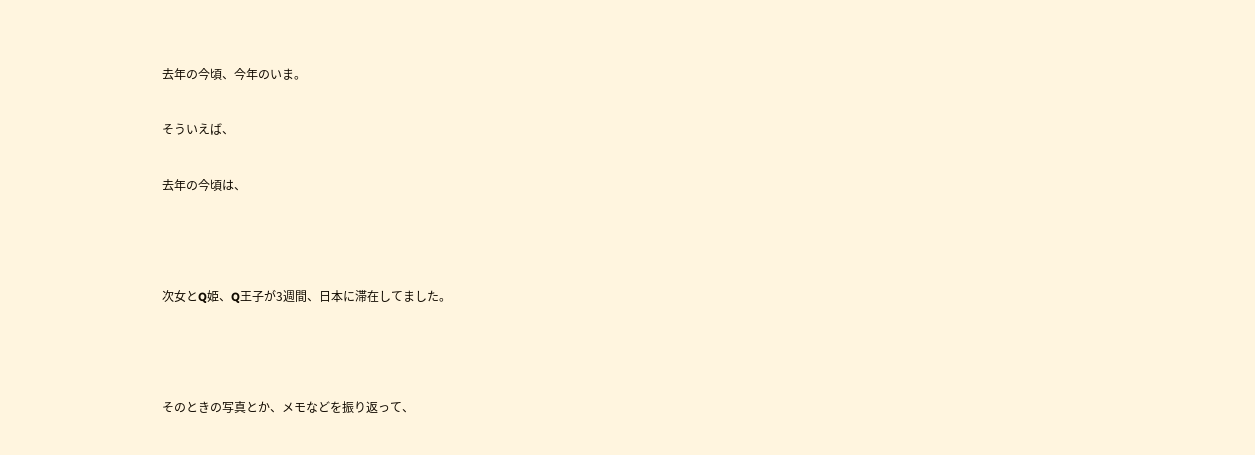去年の今頃、今年のいま。

そういえば、

去年の今頃は、



次女とQ姫、Q王子が3週間、日本に滞在してました。



そのときの写真とか、メモなどを振り返って、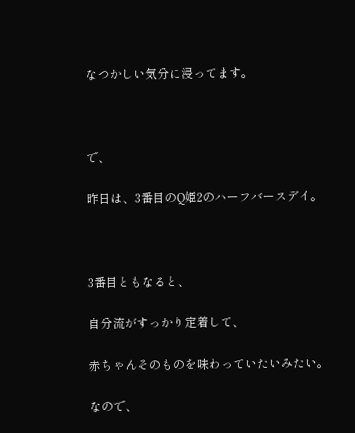なつかしい気分に浸ってます。



で、

昨日は、3番目のQ姫2のハーフバースデイ。



3番目ともなると、

自分流がすっかり定着して、

赤ちゃんそのものを味わっていたいみたい。

なので、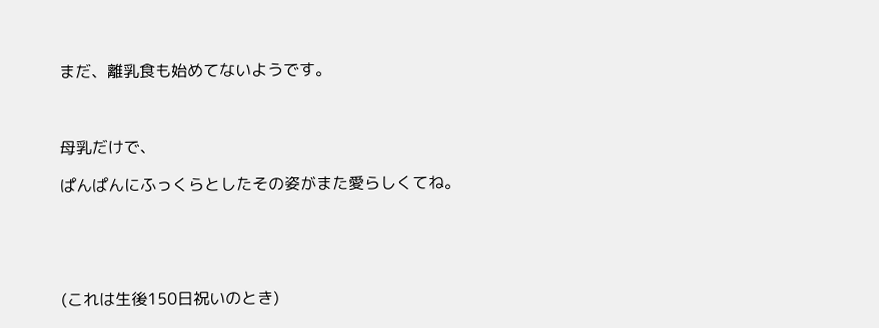まだ、離乳食も始めてないようです。



母乳だけで、

ぱんぱんにふっくらとしたその姿がまた愛らしくてね。





(これは生後150日祝いのとき)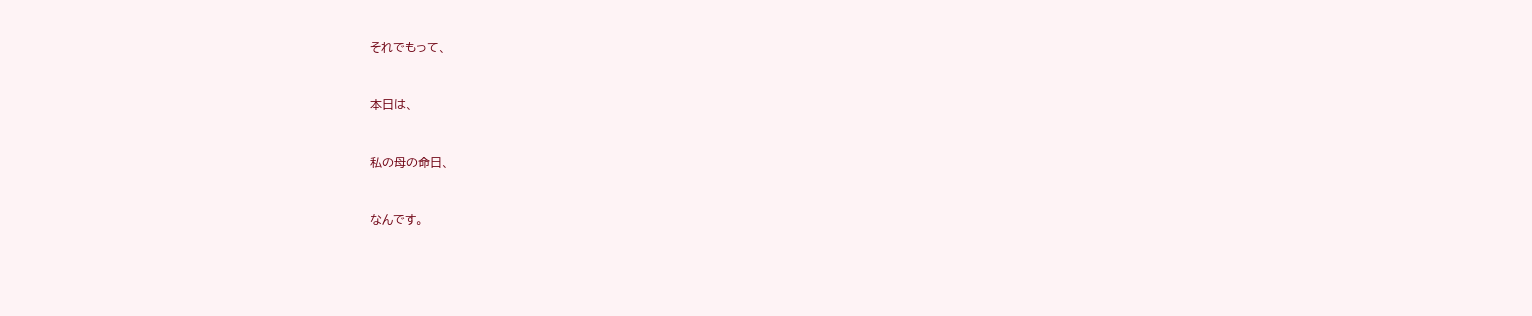それでもって、



本日は、



私の母の命日、



なんです。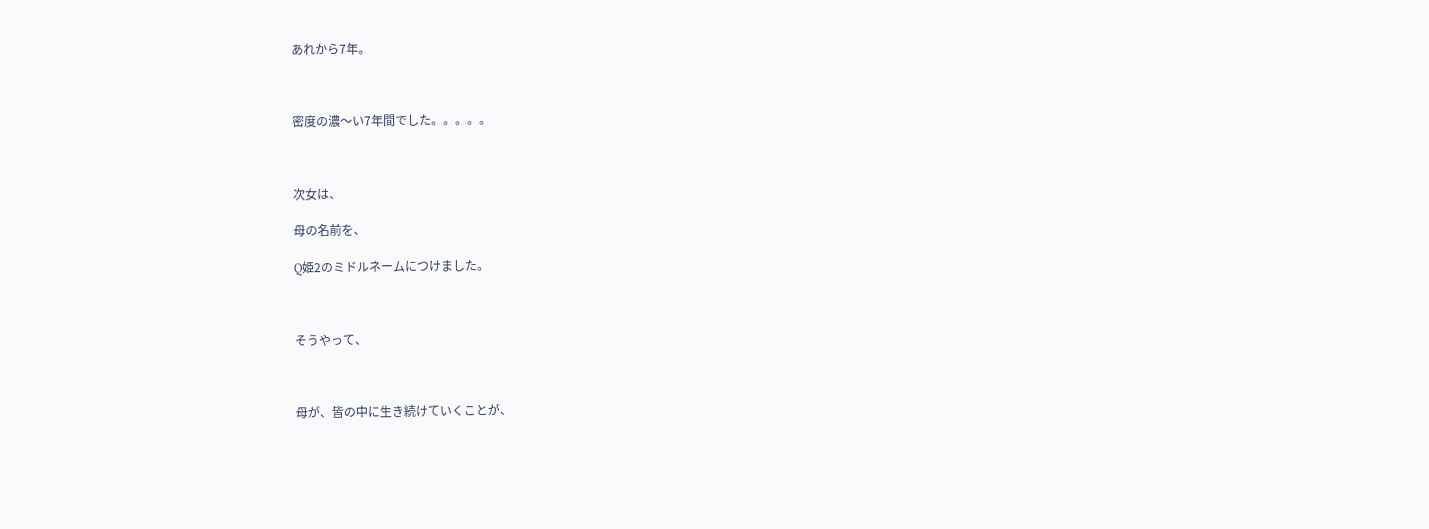あれから7年。



密度の濃〜い7年間でした。。。。。



次女は、

母の名前を、

Q姫2のミドルネームにつけました。



そうやって、



母が、皆の中に生き続けていくことが、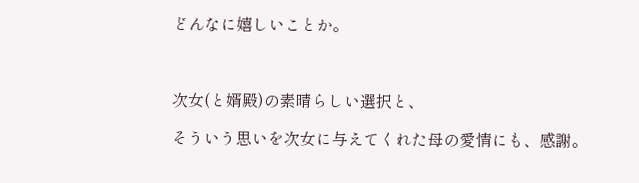どんなに嬉しいことか。



次女(と婿殿)の素晴らしい選択と、

そういう思いを次女に与えてくれた母の愛情にも、感謝。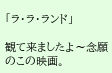「ラ・ラ・ランド」

観て来ましたよ〜念願のこの映画。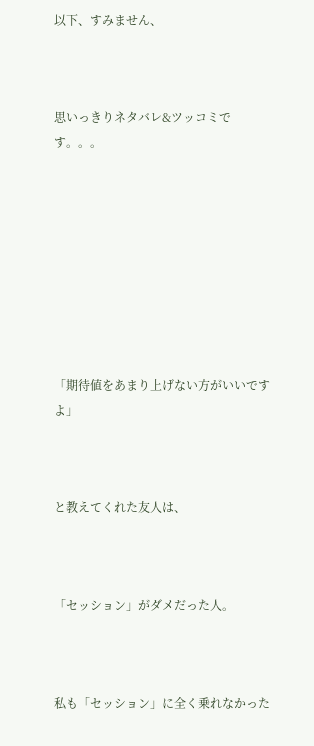以下、すみません、



思いっきりネタバレ&ツッコミです。。。









「期待値をあまり上げない方がいいですよ」



と教えてくれた友人は、



「セッション」がダメだった人。



私も「セッション」に全く乗れなかった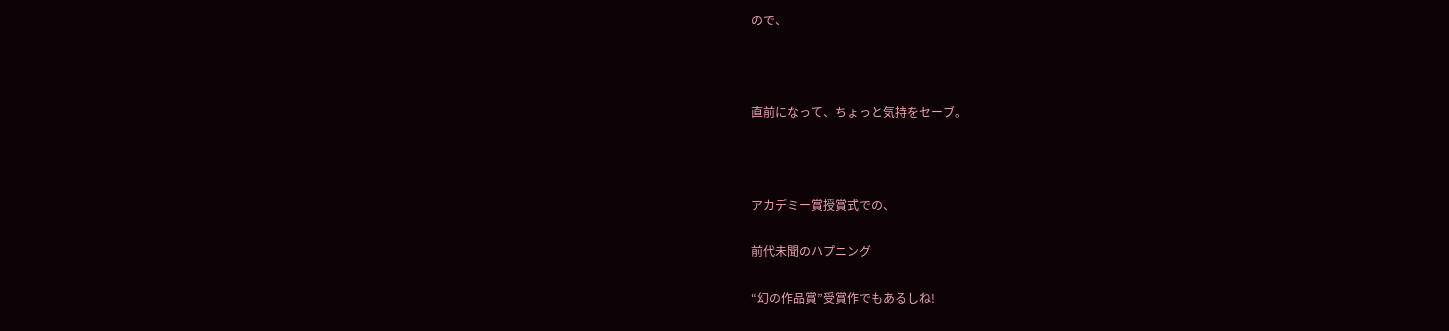ので、



直前になって、ちょっと気持をセーブ。



アカデミー賞授賞式での、

前代未聞のハプニング

“幻の作品賞”受賞作でもあるしね!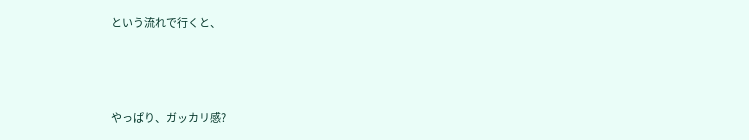という流れで行くと、



やっぱり、ガッカリ感?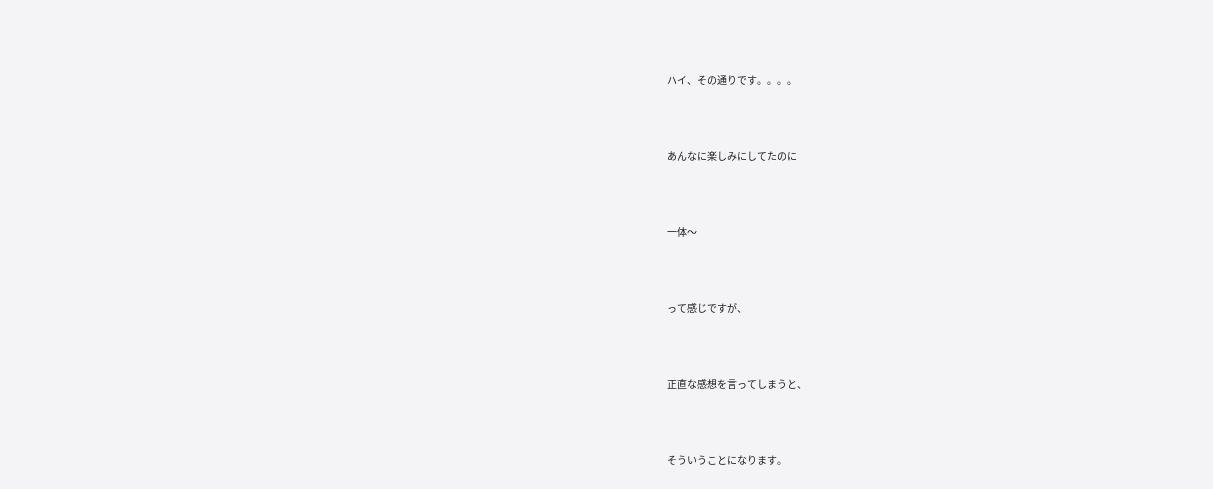ハイ、その通りです。。。。



あんなに楽しみにしてたのに



一体〜



って感じですが、



正直な感想を言ってしまうと、



そういうことになります。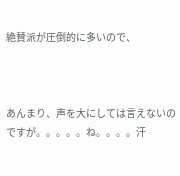絶賛派が圧倒的に多いので、



あんまり、声を大にしては言えないのですが。。。。。ね。。。。汗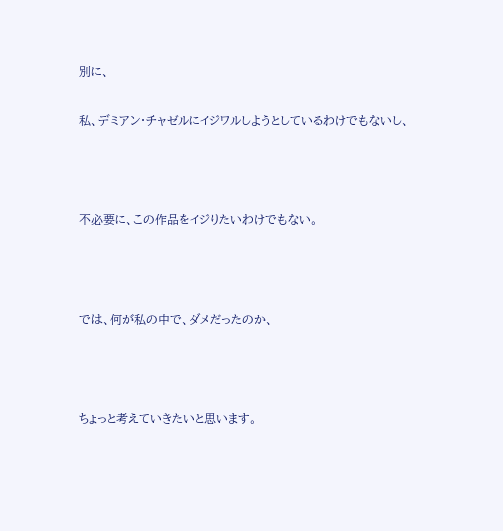別に、

私、デミアン・チャゼルにイジワルしようとしているわけでもないし、



不必要に、この作品をイジりたいわけでもない。



では、何が私の中で、ダメだったのか、



ちょっと考えていきたいと思います。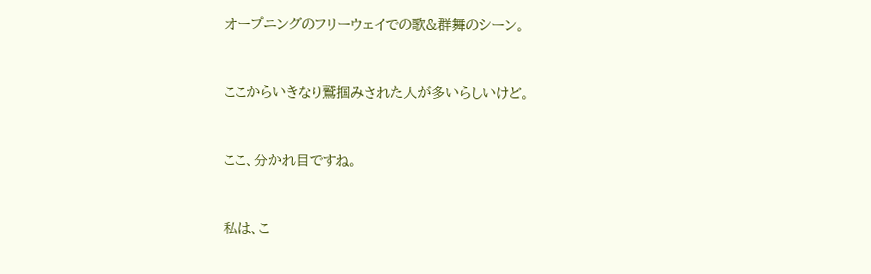オープニングのフリーウェイでの歌&群舞のシーン。



ここからいきなり鷲掴みされた人が多いらしいけど。



ここ、分かれ目ですね。



私は、こ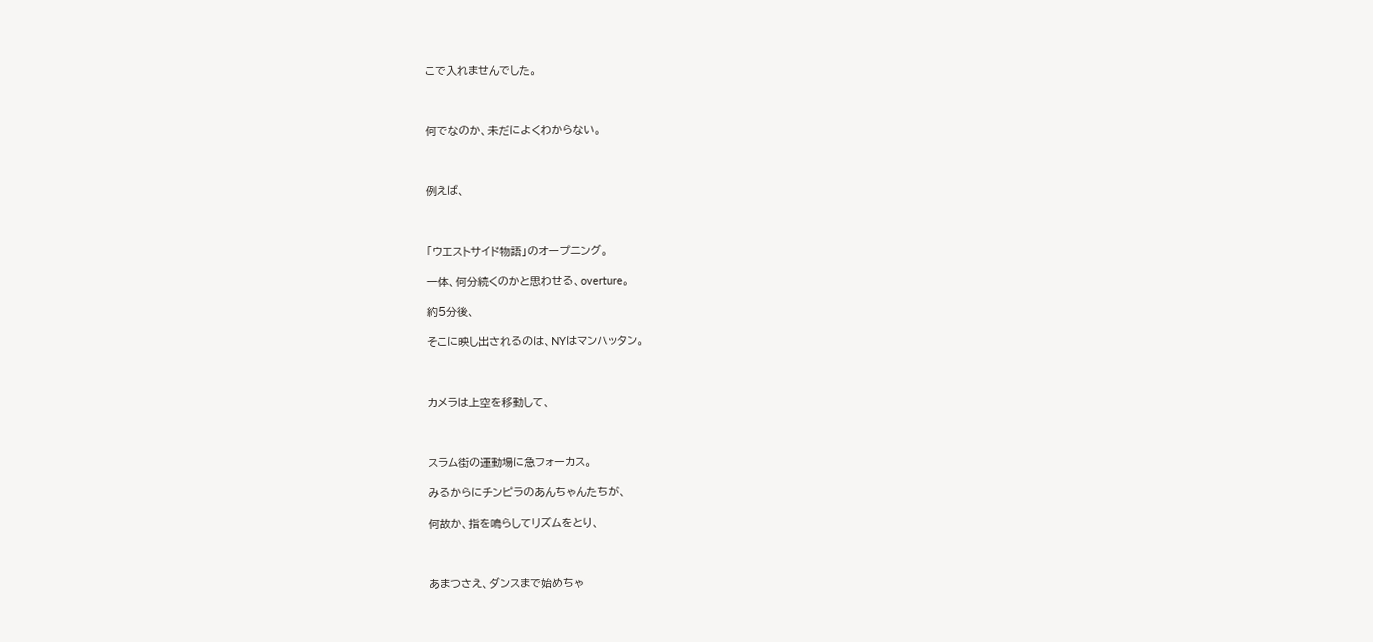こで入れませんでした。



何でなのか、未だによくわからない。



例えば、



「ウエストサイド物語」のオープニング。

一体、何分続くのかと思わせる、overture。

約5分後、

そこに映し出されるのは、NYはマンハッタン。



カメラは上空を移動して、



スラム街の運動場に急フォーカス。

みるからにチンピラのあんちゃんたちが、

何故か、指を鳴らしてリズムをとり、



あまつさえ、ダンスまで始めちゃ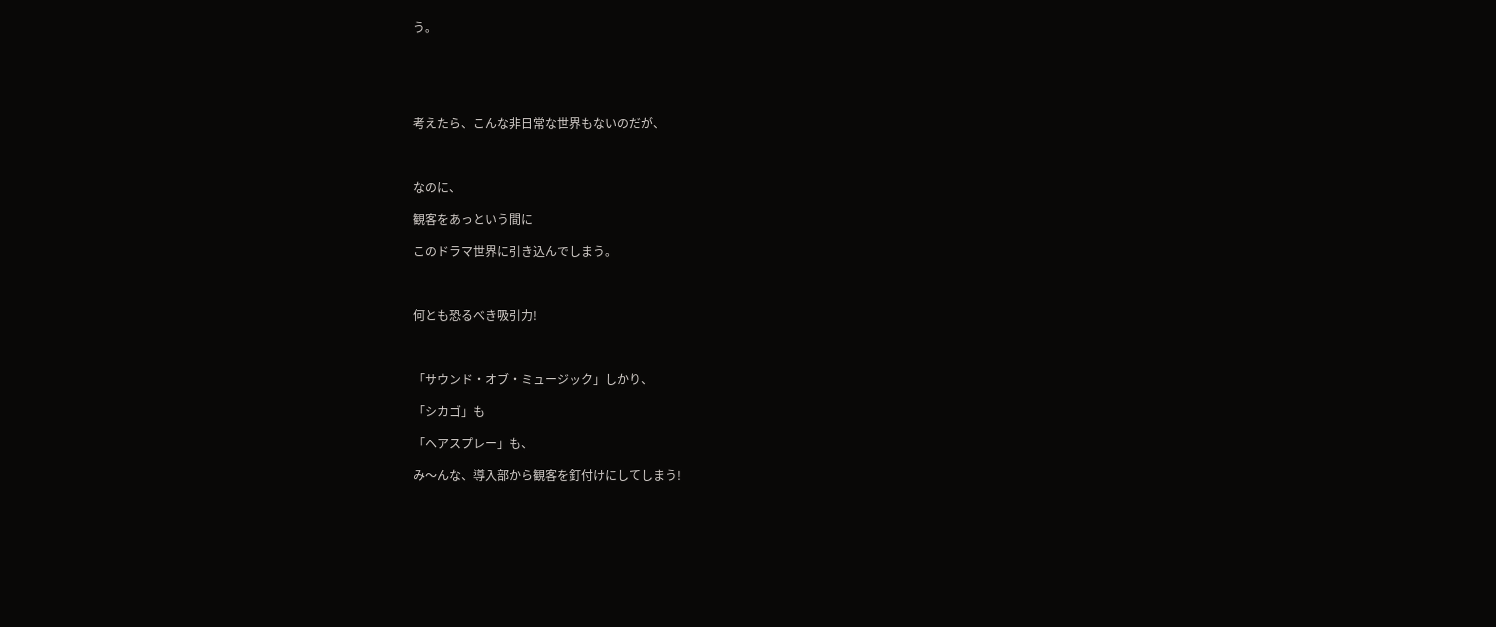う。





考えたら、こんな非日常な世界もないのだが、



なのに、

観客をあっという間に

このドラマ世界に引き込んでしまう。



何とも恐るべき吸引力!



「サウンド・オブ・ミュージック」しかり、

「シカゴ」も

「ヘアスプレー」も、

み〜んな、導入部から観客を釘付けにしてしまう!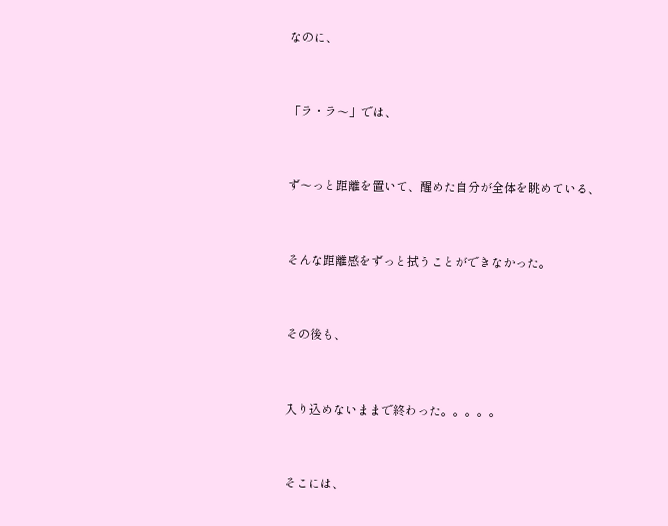なのに、



「ラ・ラ〜」では、



ず〜っと距離を置いて、醒めた自分が全体を眺めている、



そんな距離感をずっと拭うことができなかった。



その後も、



入り込めないままで終わった。。。。。



そこには、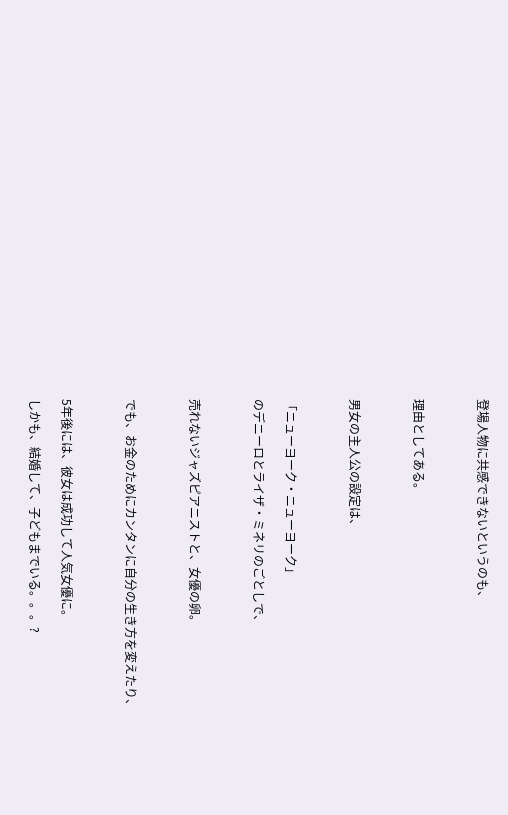登場人物に共感できないというのも、



理由としてある。



男女の主人公の設定は、



「ニューヨーク・ニューヨーク」

のデニーロとライザ・ミネリのごとしで、



売れないジャズピアニストと、女優の卵。



でも、お金のためにカンタンに自分の生き方を変えたり、



5年後には、彼女は成功して人気女優に。

しかも、結婚して、子どもまでいる。。。?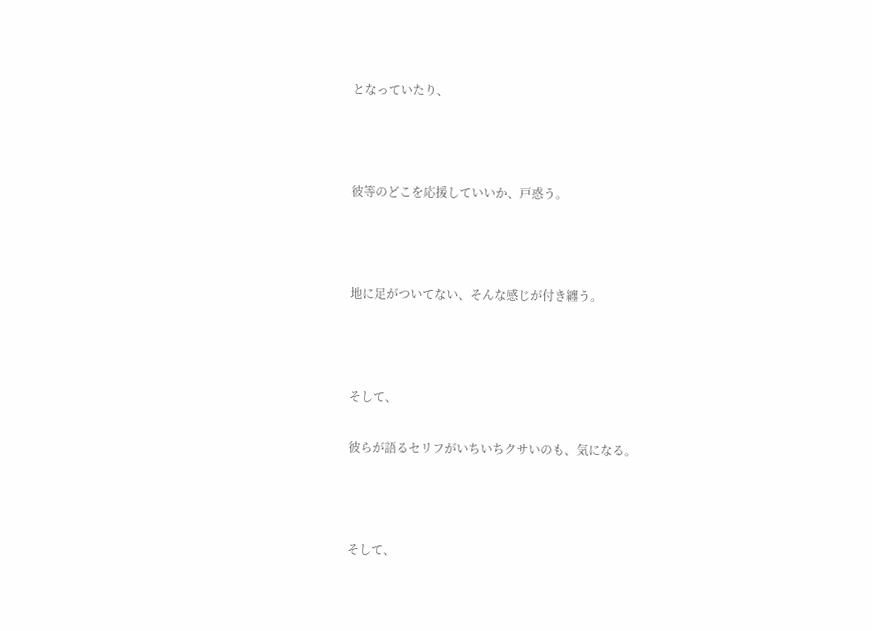となっていたり、



彼等のどこを応援していいか、戸惑う。



地に足がついてない、そんな感じが付き纏う。



そして、

彼らが語るセリフがいちいちクサいのも、気になる。



そして、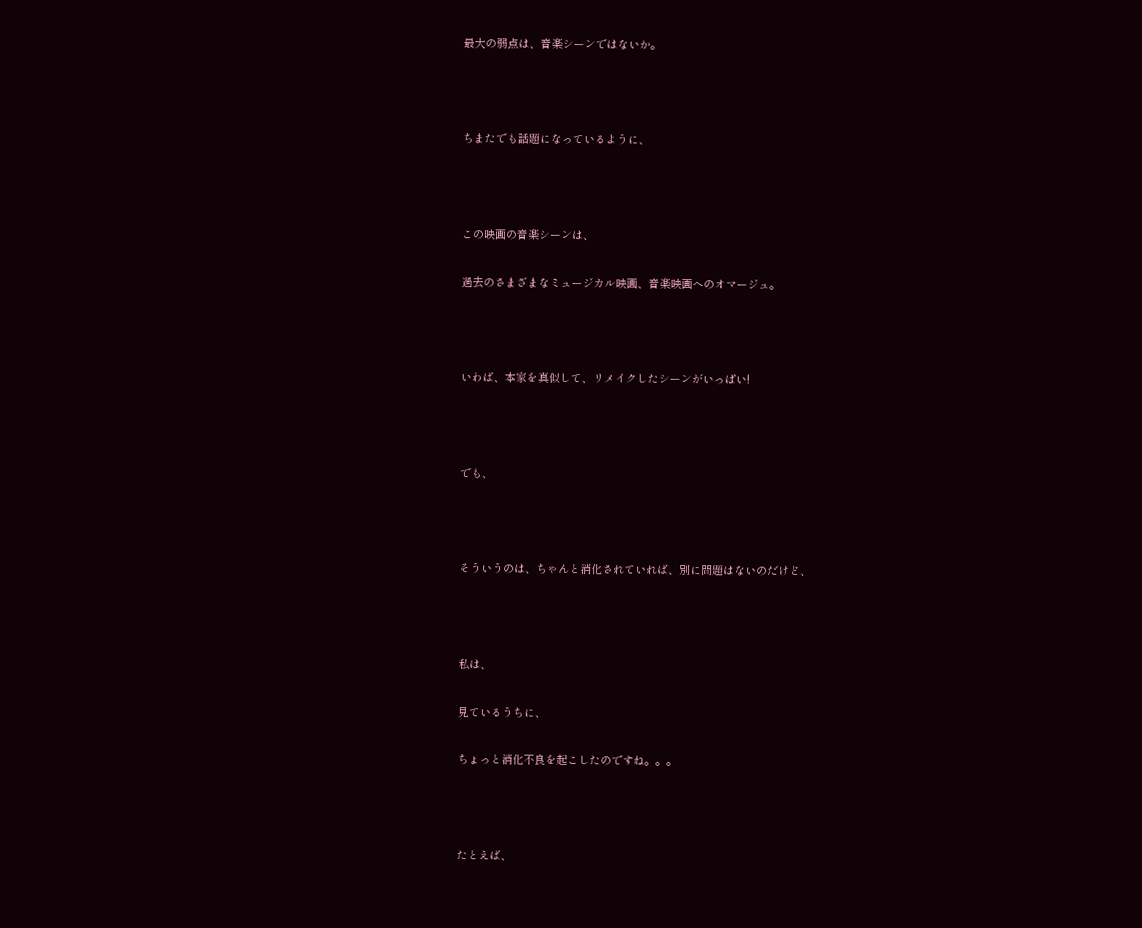最大の弱点は、音楽シーンではないか。



ちまたでも話題になっているように、



この映画の音楽シーンは、

過去のさまざまなミュージカル映画、音楽映画へのオマージュ。



いわば、本家を真似して、リメイクしたシーンがいっぱい!



でも、



そういうのは、ちゃんと消化されていれば、別に問題はないのだけど、



私は、

見ているうちに、

ちょっと消化不良を起こしたのですね。。。



たとえば、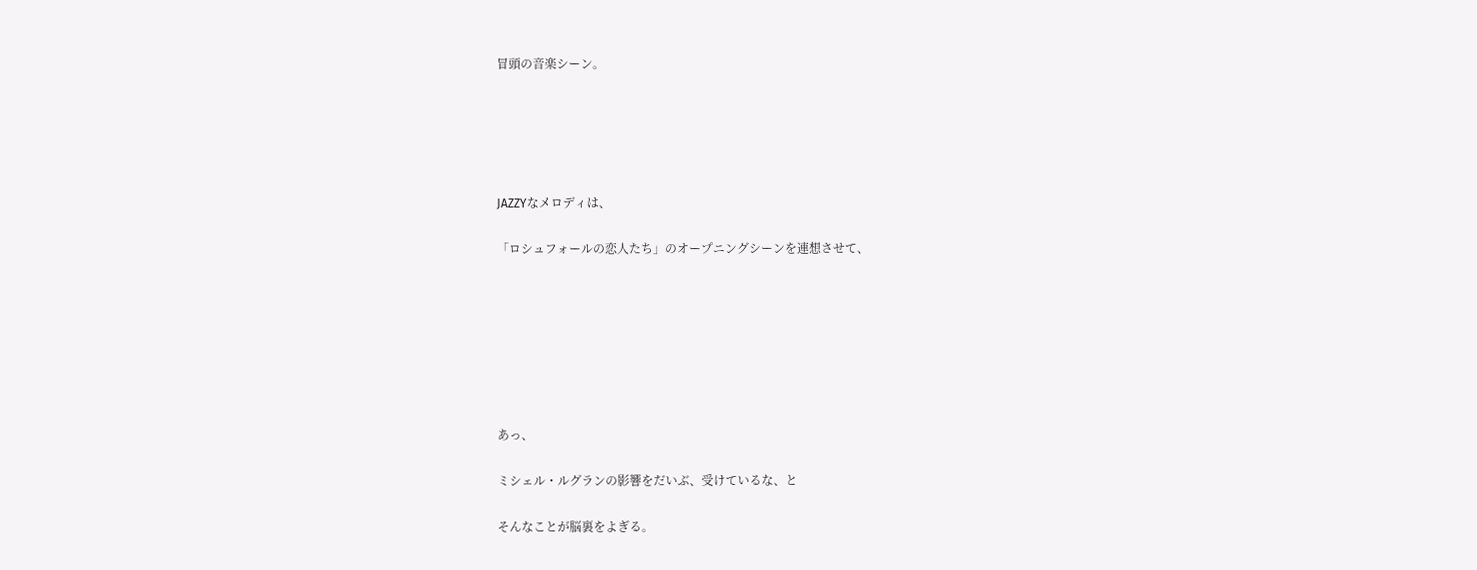冒頭の音楽シーン。





JAZZYなメロディは、

「ロシュフォールの恋人たち」のオープニングシーンを連想させて、







あっ、

ミシェル・ルグランの影響をだいぶ、受けているな、と

そんなことが脳裏をよぎる。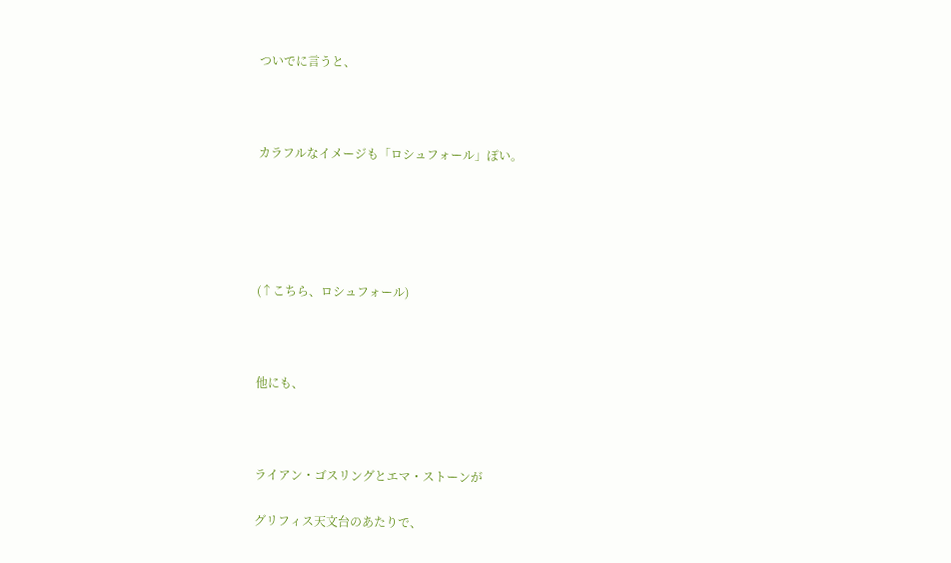ついでに言うと、



カラフルなイメージも「ロシュフォール」ぽい。





(↑こちら、ロシュフォール)



他にも、



ライアン・ゴスリングとエマ・ストーンが

グリフィス天文台のあたりで、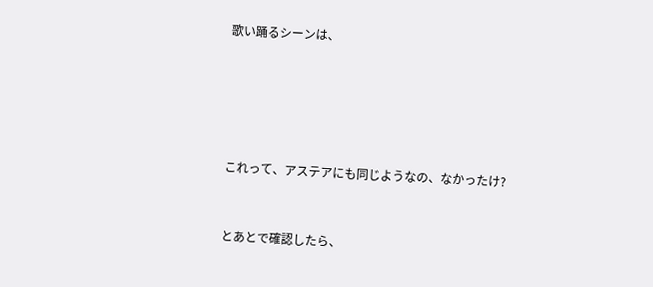歌い踊るシーンは、







これって、アステアにも同じようなの、なかったけ?



とあとで確認したら、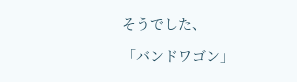そうでした、

「バンドワゴン」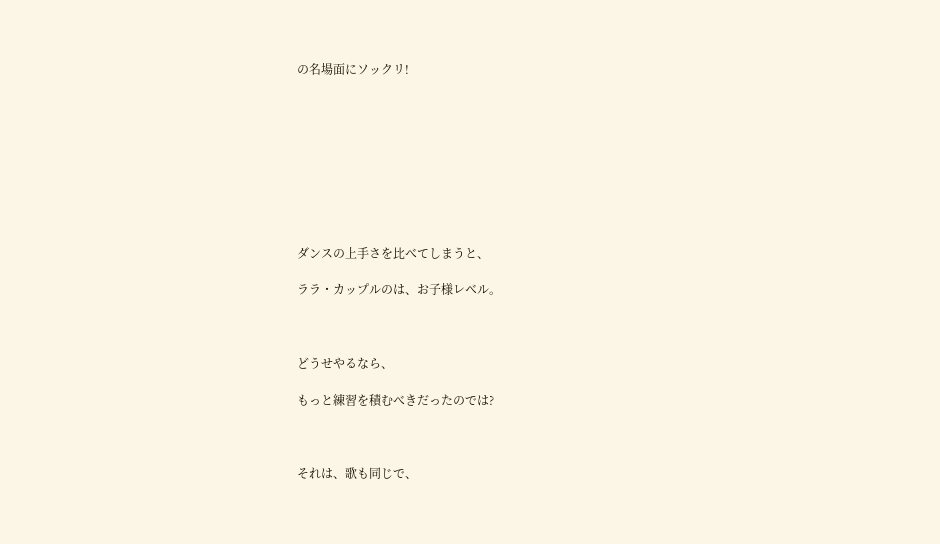の名場面にソックリ!









ダンスの上手さを比べてしまうと、

ララ・カップルのは、お子様レベル。



どうせやるなら、

もっと練習を積むべきだったのでは?



それは、歌も同じで、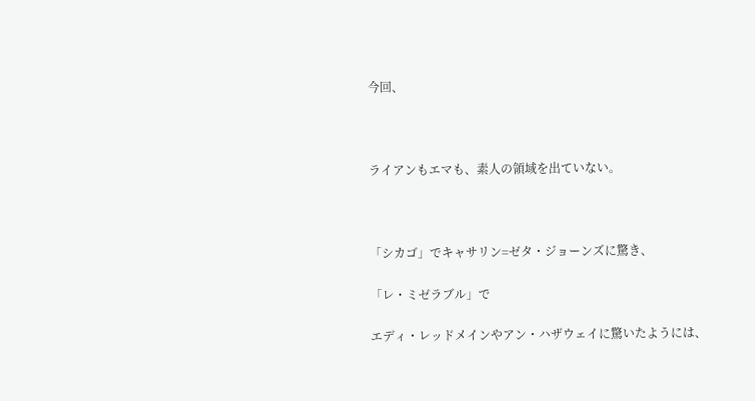今回、



ライアンもエマも、素人の領域を出ていない。



「シカゴ」でキャサリン=ゼタ・ジョーンズに驚き、

「レ・ミゼラブル」で

エディ・レッドメインやアン・ハザウェイに驚いたようには、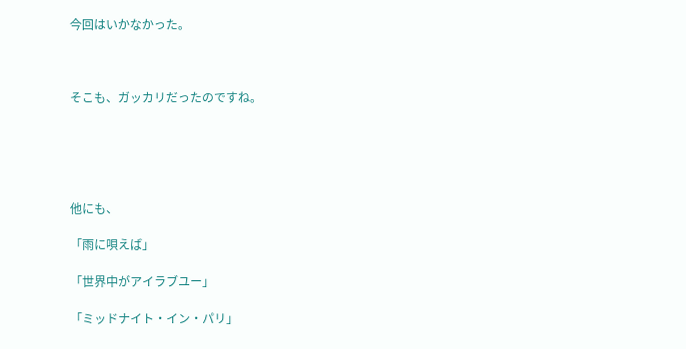今回はいかなかった。



そこも、ガッカリだったのですね。





他にも、

「雨に唄えば」

「世界中がアイラブユー」

「ミッドナイト・イン・パリ」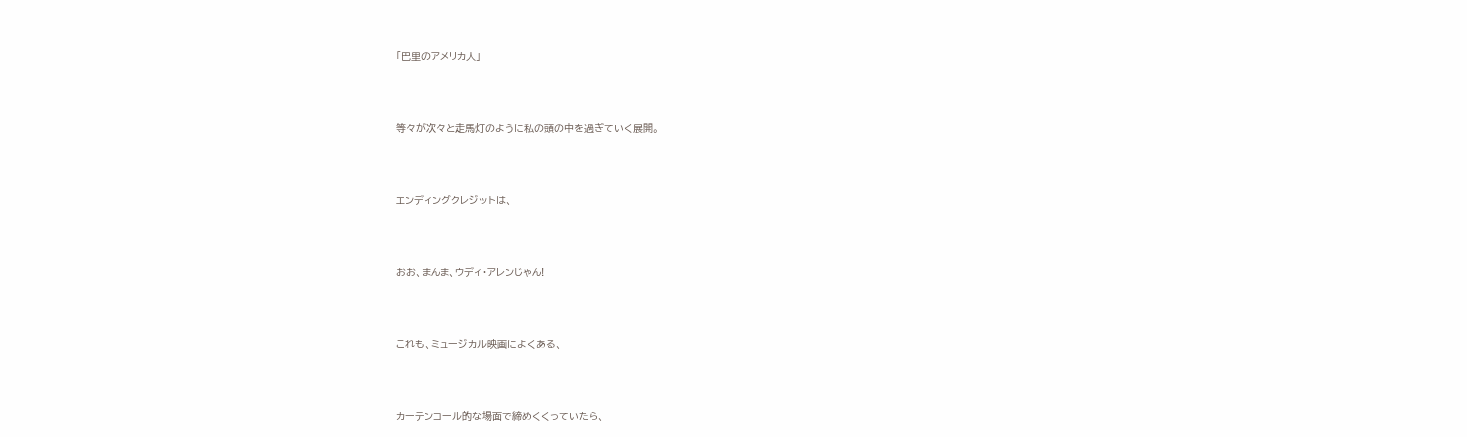「巴里のアメリカ人」



等々が次々と走馬灯のように私の頭の中を過ぎていく展開。



エンディングクレジットは、



おお、まんま、ウディ・アレンじゃん!



これも、ミュージカル映画によくある、



カーテンコール的な場面で締めくくっていたら、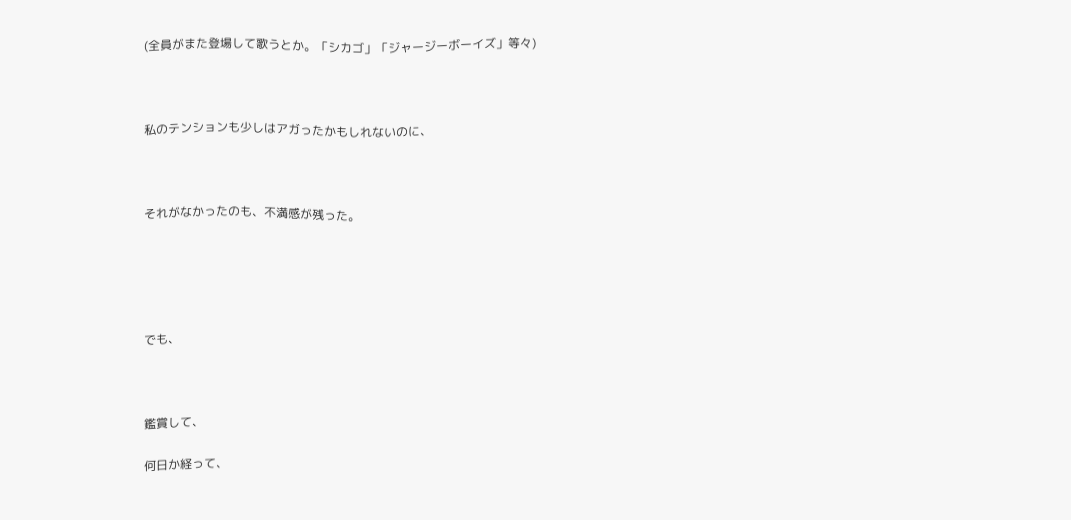(全員がまた登場して歌うとか。「シカゴ」「ジャージーボーイズ」等々)



私のテンションも少しはアガったかもしれないのに、



それがなかったのも、不満感が残った。





でも、



鑑賞して、

何日か経って、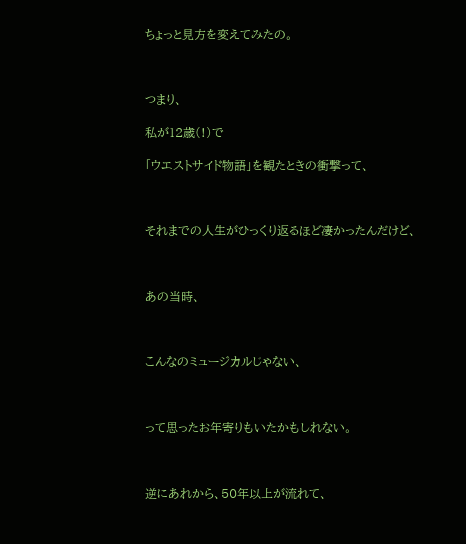ちょっと見方を変えてみたの。



つまり、

私が12歳(!)で

「ウエストサイド物語」を観たときの衝撃って、



それまでの人生がひっくり返るほど凄かったんだけど、



あの当時、



こんなのミュージカルじゃない、



って思ったお年寄りもいたかもしれない。



逆にあれから、50年以上が流れて、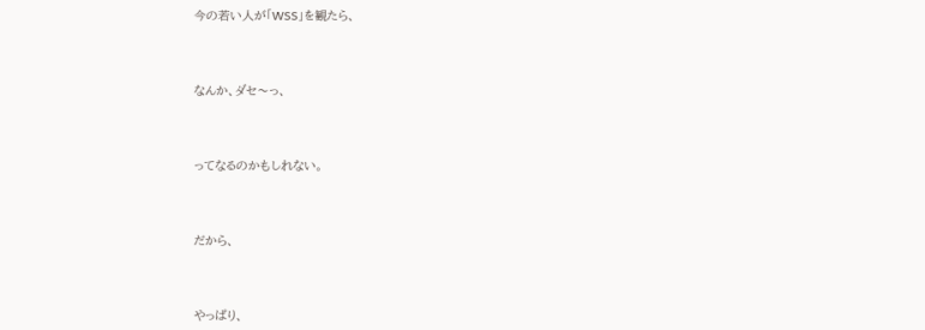今の若い人が「WSS」を観たら、



なんか、ダセ〜っ、



ってなるのかもしれない。



だから、



やっぱり、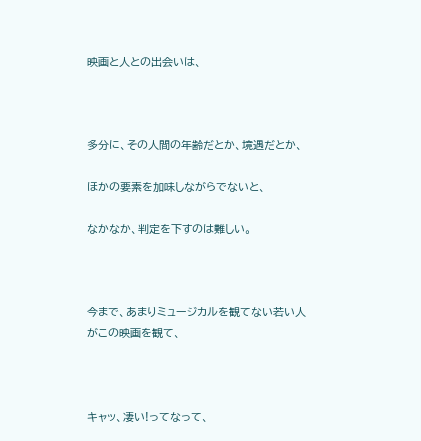映画と人との出会いは、



多分に、その人間の年齢だとか、境遇だとか、

ほかの要素を加味しながらでないと、

なかなか、判定を下すのは難しい。



今まで、あまりミュージカルを観てない若い人がこの映画を観て、



キャッ、凄い!ってなって、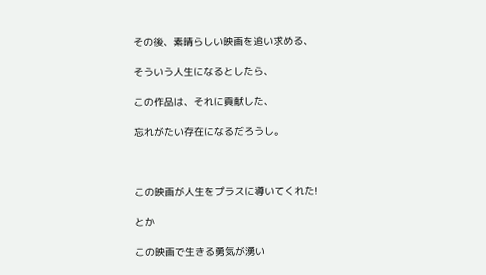その後、素晴らしい映画を追い求める、

そういう人生になるとしたら、

この作品は、それに貢献した、

忘れがたい存在になるだろうし。



この映画が人生をプラスに導いてくれた!

とか

この映画で生きる勇気が湧い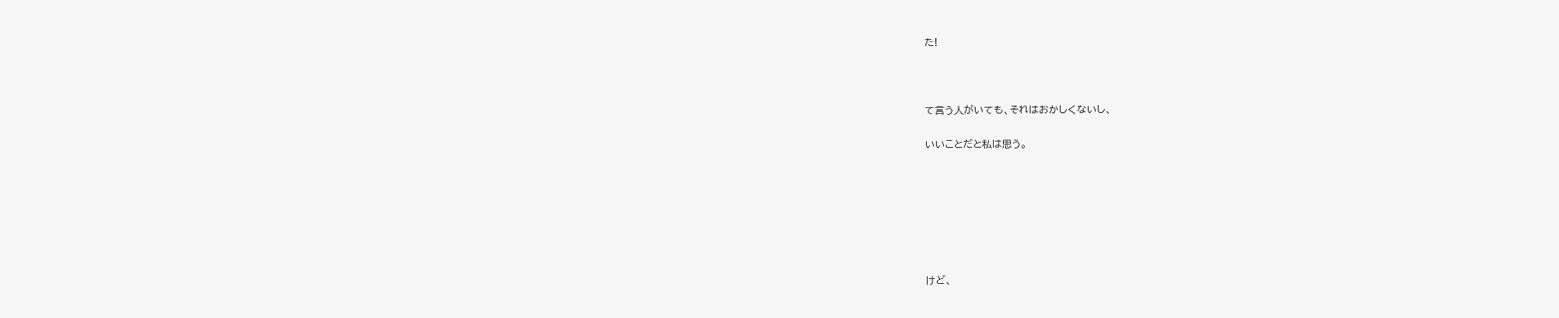た!



て言う人がいても、それはおかしくないし、

いいことだと私は思う。







けど、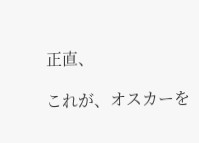正直、

これが、オスカーを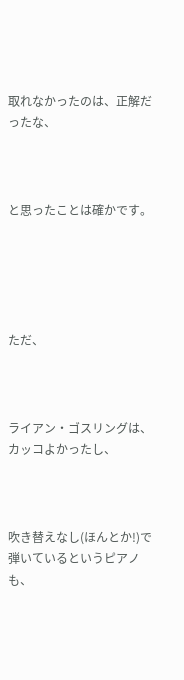取れなかったのは、正解だったな、



と思ったことは確かです。





ただ、



ライアン・ゴスリングは、カッコよかったし、



吹き替えなし(ほんとか!)で弾いているというピアノも、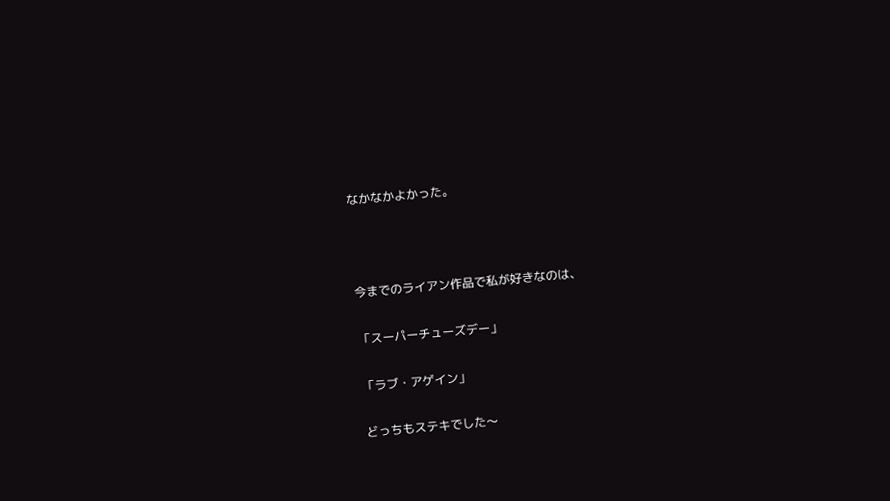なかなかよかった。



今までのライアン作品で私が好きなのは、

「スーパーチューズデー」

「ラブ・アゲイン」

どっちもステキでした〜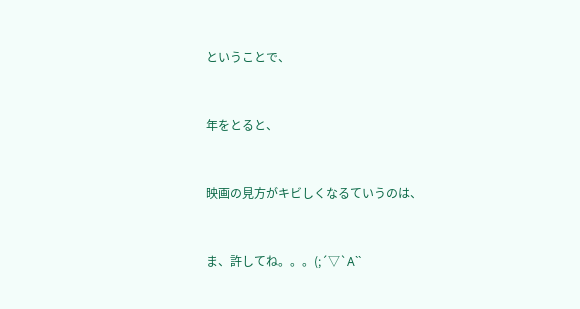ということで、



年をとると、



映画の見方がキビしくなるていうのは、



ま、許してね。。。(;´▽`A``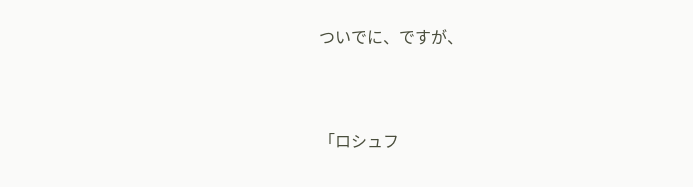ついでに、ですが、



「ロシュフ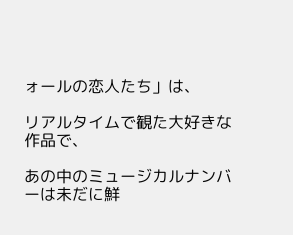ォールの恋人たち」は、

リアルタイムで観た大好きな作品で、

あの中のミュージカルナンバーは未だに鮮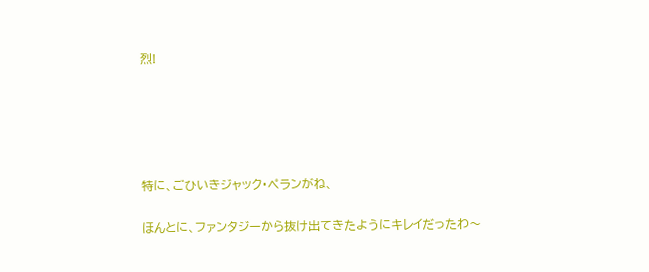烈!





特に、ごひいきジャック・ペランがね、

ほんとに、ファンタジーから抜け出てきたようにキレイだったわ〜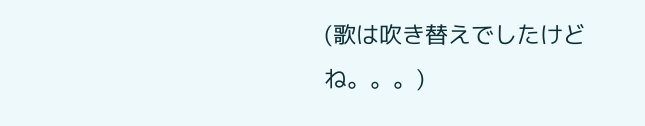(歌は吹き替えでしたけどね。。。)